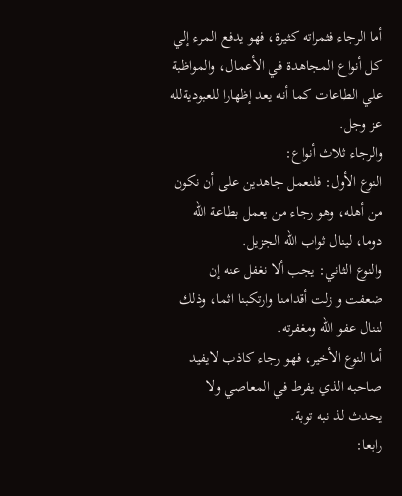أما الرجاء فثمراته كثيرة، فهو يدفع المرء إلي كل أنواع المجاهدة في الأعمال، والمواظبة علي الطاعات كما أنه يعد إظهارا للعبوديةلله عز وجل.
والرجاء ثلاث أنواع:
النوع الأول: فلنعمل جاهدين على أن نكون من أهله، وهو رجاء من يعمل بطاعة الله دوما، لينال ثواب الله الجزيل.
والنوع الثاني: يجب ألا نغفل عنه إن ضعفت و زلت أقدامنا وارتكبنا اثما، وذلك لننال عفو الله ومغفرته.
أما النوع الأخير، فهو رجاء كاذب لايفيد صاحبه الذي يفرط في المعاصي ولا يحدث لذ نبه توبة.
رابعا: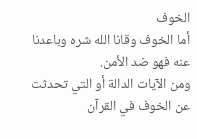الخوف
أما الخوف وقانا الله شره وباعدنا عنه فهو ضد الأمن.
ومن الآيات الدالة أو التي تحدثت عن الخوف في القرآن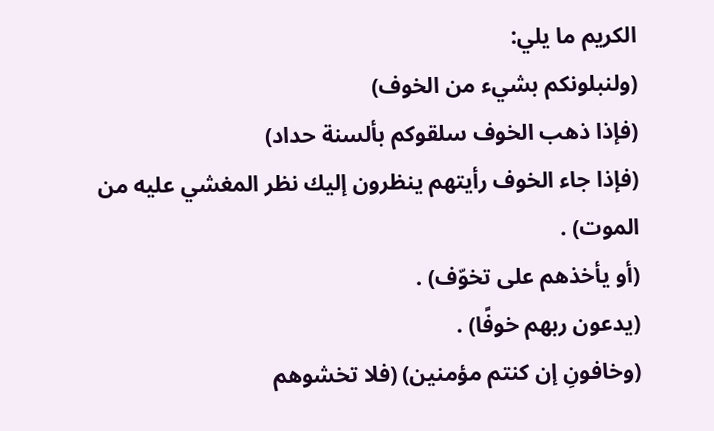الكريم ما يلي:
(ولنبلونكم بشيء من الخوف)
(فإذا ذهب الخوف سلقوكم بألسنة حداد)
(فإذا جاء الخوف رأيتهم ينظرون إليك نظر المغشي عليه من الموت) .
(أو يأخذهم على تخوّف) .
(يدعون ربهم خوفًا) .
(وخافونِ إن كنتم مؤمنين) (فلا تخشوهم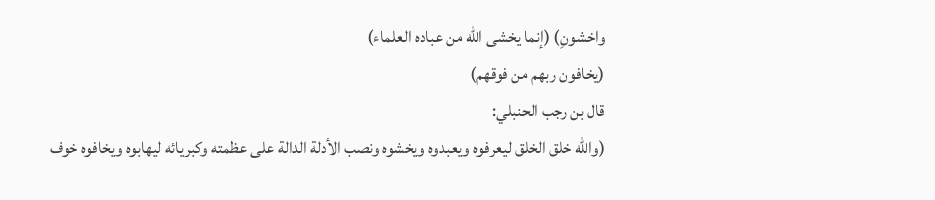واخشونِ) (إنما يخشى الله من عباده العلماء)
(يخافون ربهم من فوقهم)
قال بن رجب الحنبلي:
(والله خلق الخلق ليعرفوه ويعبدوه ويخشوه ونصب الأدلة الدالة على عظمته وكبريائه ليهابوه ويخافوه خوف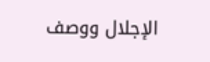الإجلال ووصف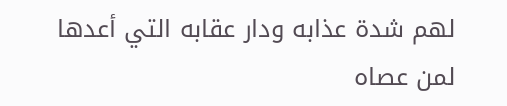لهم شدة عذابه ودار عقابه التي أعدها لمن عصاه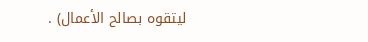ليتقوه بصالح الأعمال) .